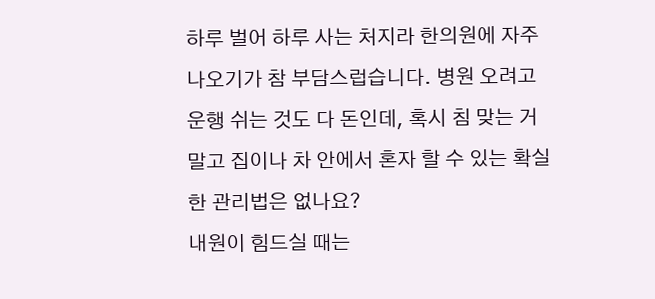하루 벌어 하루 사는 처지라 한의원에 자주 나오기가 참 부담스럽습니다. 병원 오려고 운행 쉬는 것도 다 돈인데, 혹시 침 맞는 거 말고 집이나 차 안에서 혼자 할 수 있는 확실한 관리법은 없나요?
내원이 힘드실 때는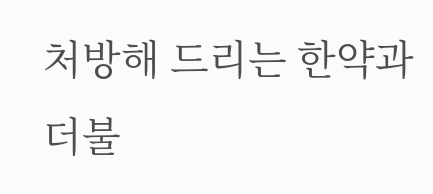처방해 드리는 한약과 더불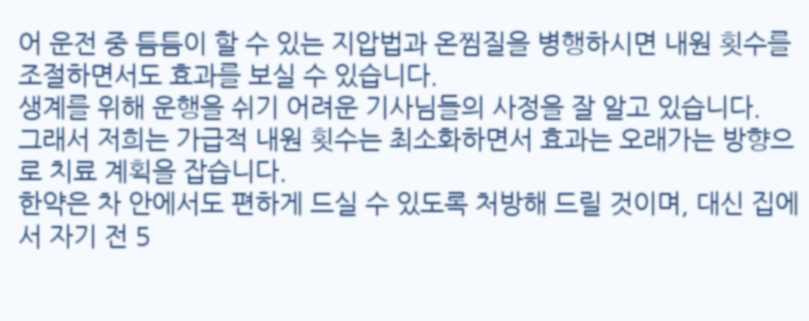어 운전 중 틈틈이 할 수 있는 지압법과 온찜질을 병행하시면 내원 횟수를 조절하면서도 효과를 보실 수 있습니다.
생계를 위해 운행을 쉬기 어려운 기사님들의 사정을 잘 알고 있습니다.
그래서 저희는 가급적 내원 횟수는 최소화하면서 효과는 오래가는 방향으로 치료 계획을 잡습니다.
한약은 차 안에서도 편하게 드실 수 있도록 처방해 드릴 것이며, 대신 집에서 자기 전 5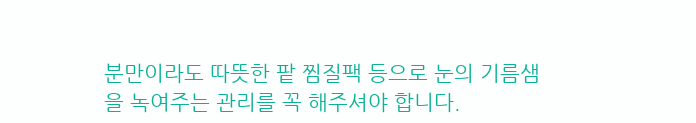분만이라도 따뜻한 팥 찜질팩 등으로 눈의 기름샘을 녹여주는 관리를 꼭 해주셔야 합니다.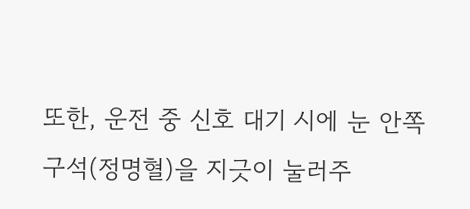또한, 운전 중 신호 대기 시에 눈 안쪽 구석(정명혈)을 지긋이 눌러주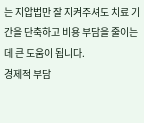는 지압법만 잘 지켜주셔도 치료 기간을 단축하고 비용 부담을 줄이는 데 큰 도움이 됩니다.
경제적 부담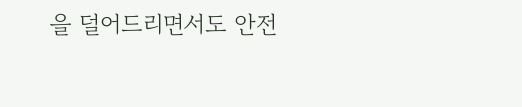을 덜어드리면서도 안전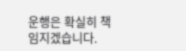운행은 확실히 책임지겠습니다.